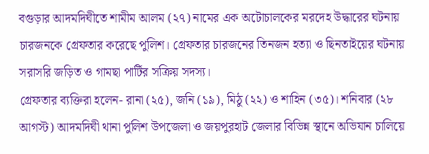বগুড়ার আদমদিঘীতে শামীম আলম (২৭) নামের এক অটোচালকের মরদেহ উদ্ধারের ঘটনায় চারজনকে গ্রেফতার করেছে পুলিশ। গ্রেফতার চারজনের তিনজন হত্যা ও ছিনতাইয়ের ঘটনায় সরাসরি জড়িত ও গামছা পার্টির সক্রিয় সদস্য।
গ্রেফতার ব্যক্তিরা হলেন- রানা (২৫), জনি (১৯), মিঠু (২২) ও শাহিন (৩৫)। শনিবার (২৮ আগস্ট) আদমদিঘী থানা পুলিশ উপজেলা ও জয়পুরহাট জেলার বিভিন্ন স্থানে অভিযান চালিয়ে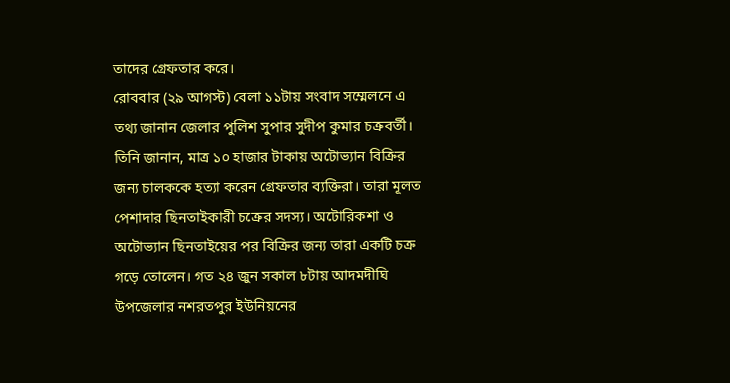তাদের গ্রেফতার করে।
রোববার (২৯ আগস্ট) বেলা ১১টায় সংবাদ সম্মেলনে এ তথ্য জানান জেলার পুলিশ সুপার সুদীপ কুমার চক্রবর্তী।
তিনি জানান, মাত্র ১০ হাজার টাকায় অটোভ্যান বিক্রির জন্য চালককে হত্যা করেন গ্রেফতার ব্যক্তিরা। তারা মূলত পেশাদার ছিনতাইকারী চক্রের সদস্য। অটোরিকশা ও অটোভ্যান ছিনতাইয়ের পর বিক্রির জন্য তারা একটি চক্র গড়ে তোলেন। গত ২৪ জুন সকাল ৮টায় আদমদীঘি উপজেলার নশরতপুর ইউনিয়নের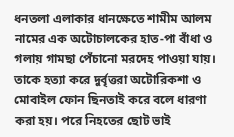ধনতলা এলাকার ধানক্ষেতে শামীম আলম নামের এক অটোচালকের হাত-পা বাঁধা ও গলায় গামছা পেঁচানো মরদেহ পাওয়া যায়।
তাকে হত্যা করে দুর্বৃত্তরা অটোরিকশা ও মোবাইল ফোন ছিনতাই করে বলে ধারণা করা হয়। পরে নিহতের ছোট ভাই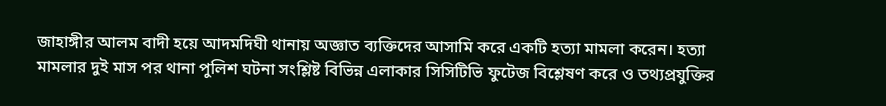জাহাঙ্গীর আলম বাদী হয়ে আদমদিঘী থানায় অজ্ঞাত ব্যক্তিদের আসামি করে একটি হত্যা মামলা করেন। হত্যা মামলার দুই মাস পর থানা পুলিশ ঘটনা সংশ্লিষ্ট বিভিন্ন এলাকার সিসিটিভি ফুটেজ বিশ্লেষণ করে ও তথ্যপ্রযুক্তির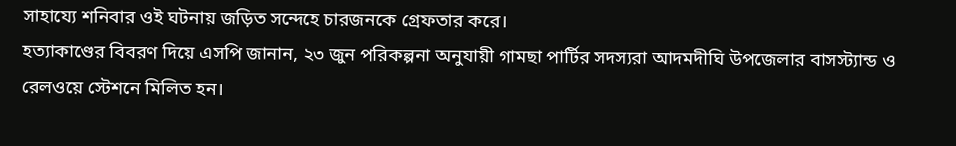সাহায্যে শনিবার ওই ঘটনায় জড়িত সন্দেহে চারজনকে গ্রেফতার করে।
হত্যাকাণ্ডের বিবরণ দিয়ে এসপি জানান, ২৩ জুন পরিকল্পনা অনুযায়ী গামছা পার্টির সদস্যরা আদমদীঘি উপজেলার বাসস্ট্যান্ড ও রেলওয়ে স্টেশনে মিলিত হন।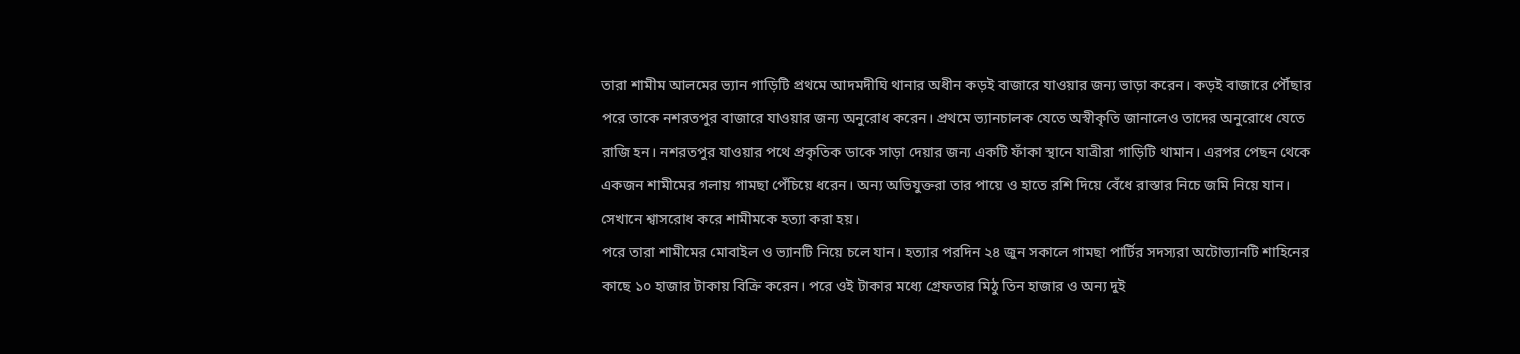তারা শামীম আলমের ভ্যান গাড়িটি প্রথমে আদমদীঘি থানার অধীন কড়ই বাজারে যাওয়ার জন্য ভাড়া করেন। কড়ই বাজারে পৌঁছার পরে তাকে নশরতপুর বাজারে যাওয়ার জন্য অনুরোধ করেন। প্রথমে ভ্যানচালক যেতে অস্বীকৃতি জানালেও তাদের অনুরোধে যেতে রাজি হন। নশরতপুর যাওয়ার পথে প্রকৃতিক ডাকে সাড়া দেয়ার জন্য একটি ফাঁকা স্থানে যাত্রীরা গাড়িটি থামান। এরপর পেছন থেকে একজন শামীমের গলায় গামছা পেঁচিয়ে ধরেন। অন্য অভিযুক্তরা তার পায়ে ও হাতে রশি দিয়ে বেঁধে রাস্তার নিচে জমি নিয়ে যান। সেখানে শ্বাসরোধ করে শামীমকে হত্যা করা হয়।
পরে তারা শামীমের মোবাইল ও ভ্যানটি নিয়ে চলে যান। হত্যার পরদিন ২৪ জুন সকালে গামছা পার্টির সদস্যরা অটোভ্যানটি শাহিনের কাছে ১০ হাজার টাকায় বিক্রি করেন। পরে ওই টাকার মধ্যে গ্রেফতার মিঠু তিন হাজার ও অন্য দুই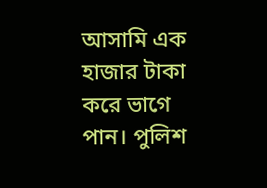আসামি এক হাজার টাকা করে ভাগে পান। পুলিশ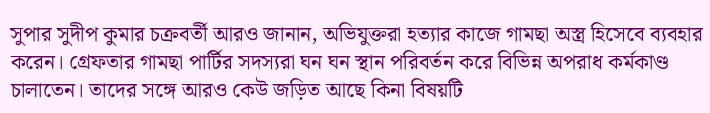সুপার সুদীপ কুমার চক্রবর্তী আরও জানান, অভিযুক্তরা হত্যার কাজে গামছা অস্ত্র হিসেবে ব্যবহার করেন। গ্রেফতার গামছা পার্টির সদস্যরা ঘন ঘন স্থান পরিবর্তন করে বিভিন্ন অপরাধ কর্মকাণ্ড চালাতেন। তাদের সঙ্গে আরও কেউ জড়িত আছে কিনা বিষয়টি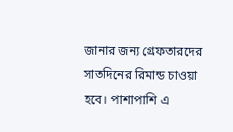জানার জন্য গ্রেফতারদের সাতদিনের রিমান্ড চাওয়া হবে। পাশাপাশি এ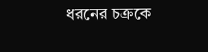ধরনের চক্রকে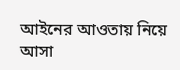আইনের আওতায় নিয়ে আসা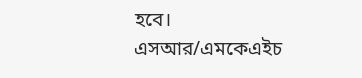হবে।
এসআর/এমকেএইচ